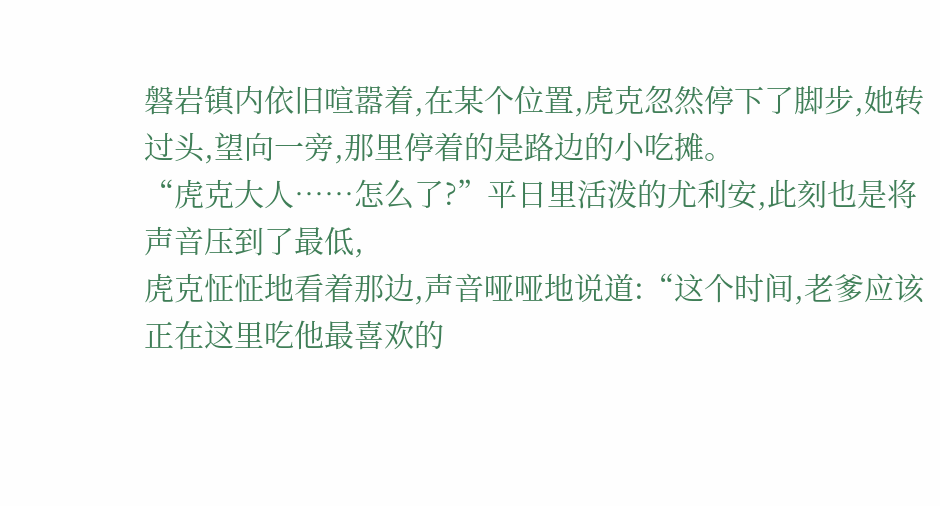磐岩镇内依旧喧嚣着,在某个位置,虎克忽然停下了脚步,她转过头,望向一旁,那里停着的是路边的小吃摊。
“虎克大人……怎么了?”平日里活泼的尤利安,此刻也是将声音压到了最低,
虎克怔怔地看着那边,声音哑哑地说道:“这个时间,老爹应该正在这里吃他最喜欢的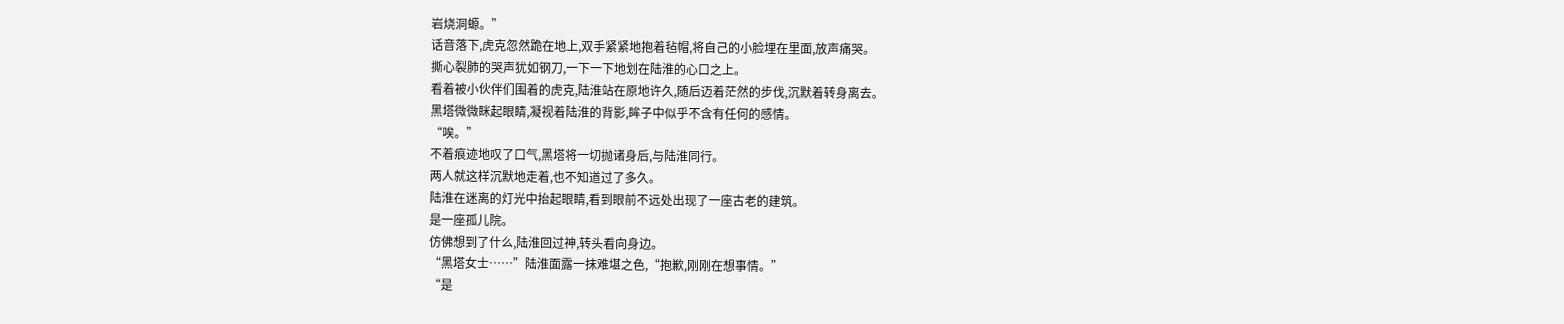岩烧洞螈。”
话音落下,虎克忽然跪在地上,双手紧紧地抱着毡帽,将自己的小脸埋在里面,放声痛哭。
撕心裂肺的哭声犹如钢刀,一下一下地划在陆淮的心口之上。
看着被小伙伴们围着的虎克,陆淮站在原地许久,随后迈着茫然的步伐,沉默着转身离去。
黑塔微微眯起眼睛,凝视着陆淮的背影,眸子中似乎不含有任何的感情。
“唉。”
不着痕迹地叹了口气,黑塔将一切抛诸身后,与陆淮同行。
两人就这样沉默地走着,也不知道过了多久。
陆淮在迷离的灯光中抬起眼睛,看到眼前不远处出现了一座古老的建筑。
是一座孤儿院。
仿佛想到了什么,陆淮回过神,转头看向身边。
“黑塔女士……”陆淮面露一抹难堪之色,“抱歉,刚刚在想事情。”
“是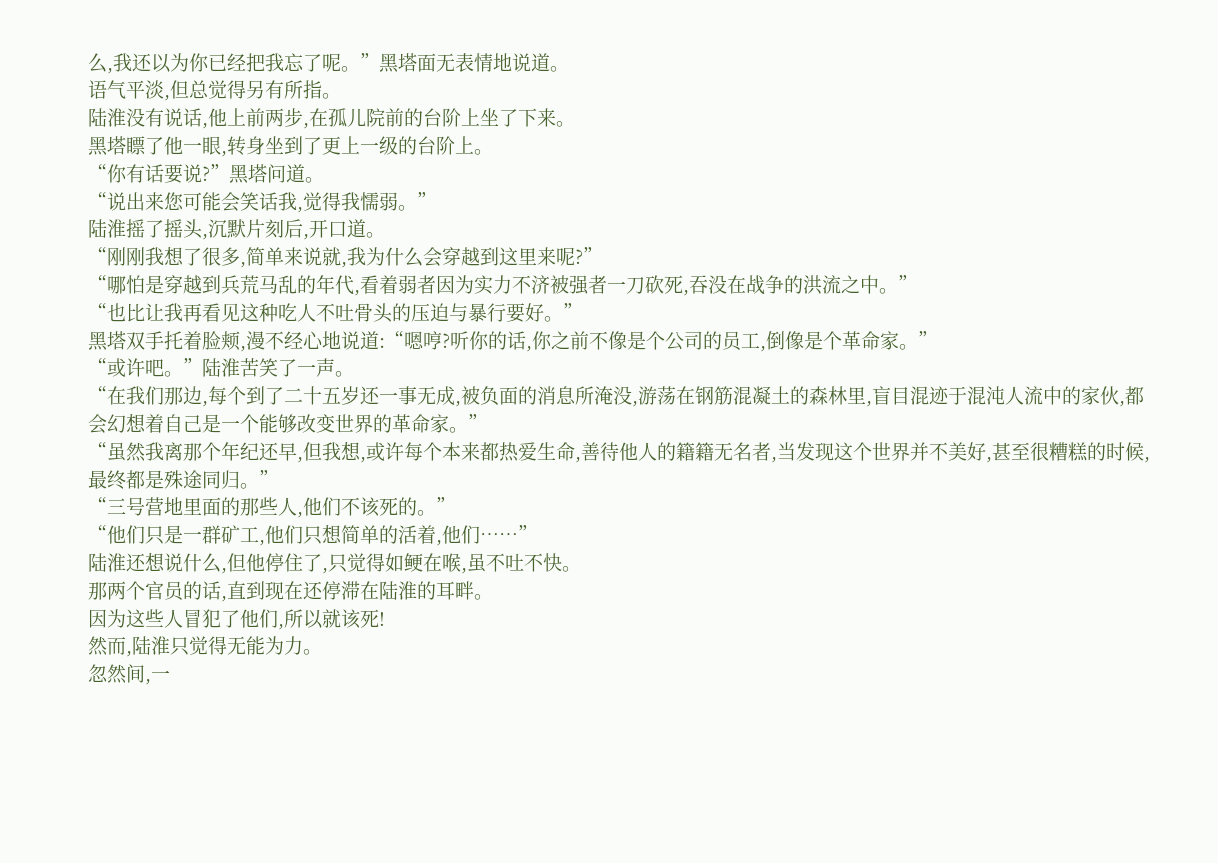么,我还以为你已经把我忘了呢。”黑塔面无表情地说道。
语气平淡,但总觉得另有所指。
陆淮没有说话,他上前两步,在孤儿院前的台阶上坐了下来。
黑塔瞟了他一眼,转身坐到了更上一级的台阶上。
“你有话要说?”黑塔问道。
“说出来您可能会笑话我,觉得我懦弱。”
陆淮摇了摇头,沉默片刻后,开口道。
“刚刚我想了很多,简单来说就,我为什么会穿越到这里来呢?”
“哪怕是穿越到兵荒马乱的年代,看着弱者因为实力不济被强者一刀砍死,吞没在战争的洪流之中。”
“也比让我再看见这种吃人不吐骨头的压迫与暴行要好。”
黑塔双手托着脸颊,漫不经心地说道:“嗯哼?听你的话,你之前不像是个公司的员工,倒像是个革命家。”
“或许吧。”陆淮苦笑了一声。
“在我们那边,每个到了二十五岁还一事无成,被负面的消息所淹没,游荡在钢筋混凝土的森林里,盲目混迹于混沌人流中的家伙,都会幻想着自己是一个能够改变世界的革命家。”
“虽然我离那个年纪还早,但我想,或许每个本来都热爱生命,善待他人的籍籍无名者,当发现这个世界并不美好,甚至很糟糕的时候,最终都是殊途同归。”
“三号营地里面的那些人,他们不该死的。”
“他们只是一群矿工,他们只想简单的活着,他们……”
陆淮还想说什么,但他停住了,只觉得如鲠在喉,虽不吐不快。
那两个官员的话,直到现在还停滞在陆淮的耳畔。
因为这些人冒犯了他们,所以就该死!
然而,陆淮只觉得无能为力。
忽然间,一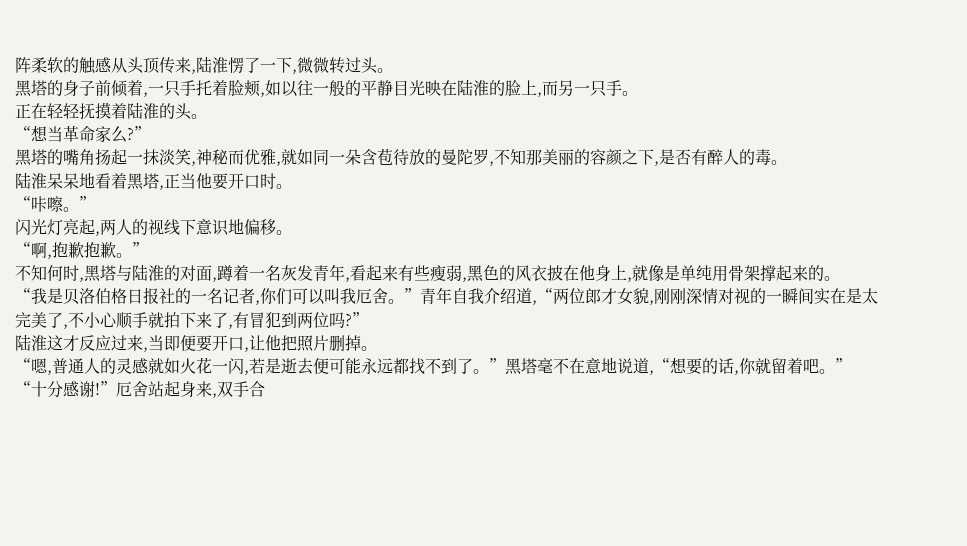阵柔软的触感从头顶传来,陆淮愣了一下,微微转过头。
黑塔的身子前倾着,一只手托着脸颊,如以往一般的平静目光映在陆淮的脸上,而另一只手。
正在轻轻抚摸着陆淮的头。
“想当革命家么?”
黑塔的嘴角扬起一抹淡笑,神秘而优雅,就如同一朵含苞待放的曼陀罗,不知那美丽的容颜之下,是否有醉人的毒。
陆淮呆呆地看着黑塔,正当他要开口时。
“咔嚓。”
闪光灯亮起,两人的视线下意识地偏移。
“啊,抱歉抱歉。”
不知何时,黑塔与陆淮的对面,蹲着一名灰发青年,看起来有些瘦弱,黑色的风衣披在他身上,就像是单纯用骨架撑起来的。
“我是贝洛伯格日报社的一名记者,你们可以叫我厄舍。”青年自我介绍道,“两位郎才女貌,刚刚深情对视的一瞬间实在是太完美了,不小心顺手就拍下来了,有冒犯到两位吗?”
陆淮这才反应过来,当即便要开口,让他把照片删掉。
“嗯,普通人的灵感就如火花一闪,若是逝去便可能永远都找不到了。”黑塔毫不在意地说道,“想要的话,你就留着吧。”
“十分感谢!”厄舍站起身来,双手合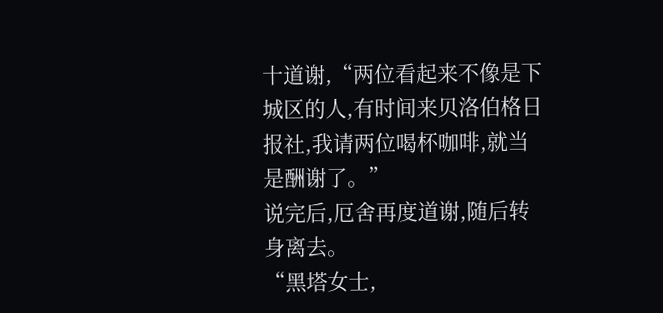十道谢,“两位看起来不像是下城区的人,有时间来贝洛伯格日报社,我请两位喝杯咖啡,就当是酬谢了。”
说完后,厄舍再度道谢,随后转身离去。
“黑塔女士,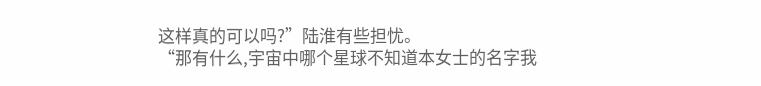这样真的可以吗?”陆淮有些担忧。
“那有什么,宇宙中哪个星球不知道本女士的名字我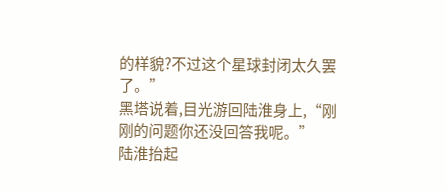的样貌?不过这个星球封闭太久罢了。”
黑塔说着,目光游回陆淮身上,“刚刚的问题你还没回答我呢。”
陆淮抬起